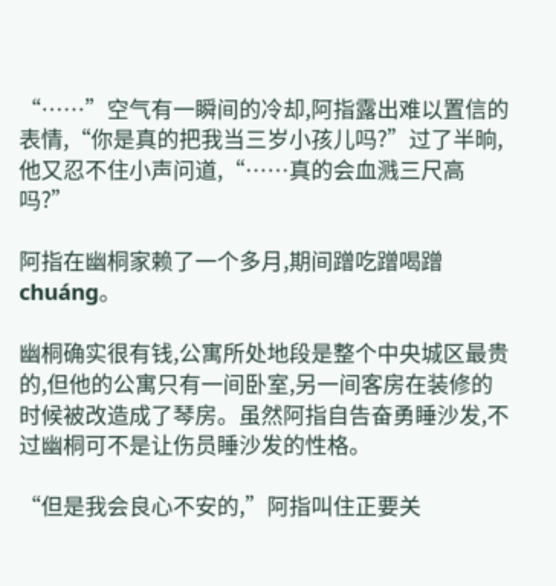“……”空气有一瞬间的冷却,阿指露出难以置信的表情,“你是真的把我当三岁小孩儿吗?”过了半晌,他又忍不住小声问道,“……真的会血溅三尺高吗?”

阿指在幽桐家赖了一个多月,期间蹭吃蹭喝蹭chuáng。

幽桐确实很有钱,公寓所处地段是整个中央城区最贵的,但他的公寓只有一间卧室,另一间客房在装修的时候被改造成了琴房。虽然阿指自告奋勇睡沙发,不过幽桐可不是让伤员睡沙发的性格。

“但是我会良心不安的,”阿指叫住正要关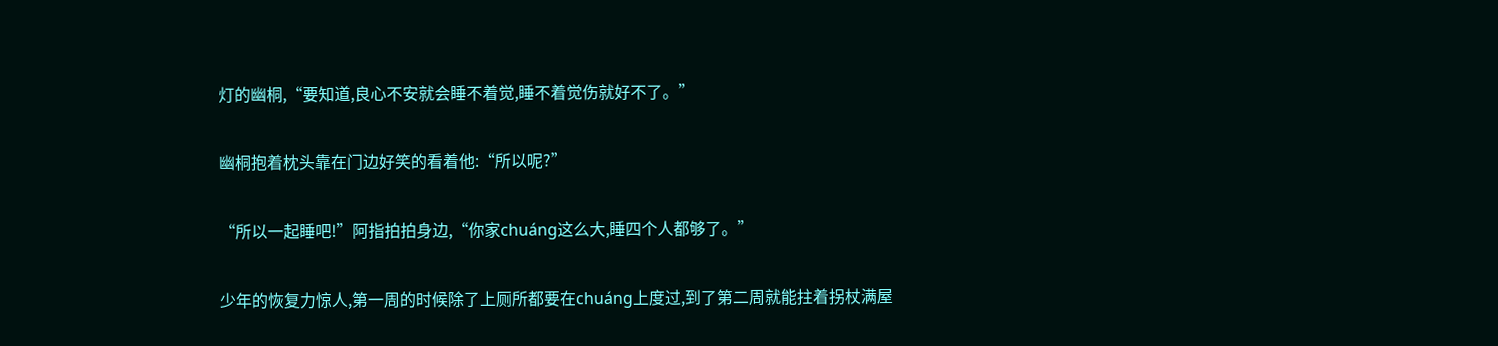灯的幽桐,“要知道,良心不安就会睡不着觉,睡不着觉伤就好不了。”

幽桐抱着枕头靠在门边好笑的看着他:“所以呢?”

“所以一起睡吧!”阿指拍拍身边,“你家chuáng这么大,睡四个人都够了。”

少年的恢复力惊人,第一周的时候除了上厕所都要在chuáng上度过,到了第二周就能拄着拐杖满屋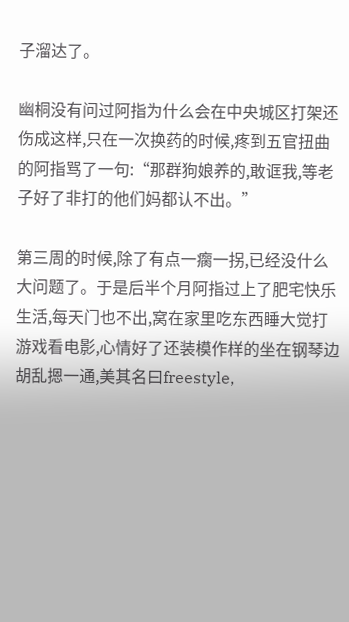子溜达了。

幽桐没有问过阿指为什么会在中央城区打架还伤成这样,只在一次换药的时候,疼到五官扭曲的阿指骂了一句:“那群狗娘养的,敢诓我,等老子好了非打的他们妈都认不出。”

第三周的时候,除了有点一瘸一拐,已经没什么大问题了。于是后半个月阿指过上了肥宅快乐生活,每天门也不出,窝在家里吃东西睡大觉打游戏看电影,心情好了还装模作样的坐在钢琴边胡乱摁一通,美其名曰freestyle,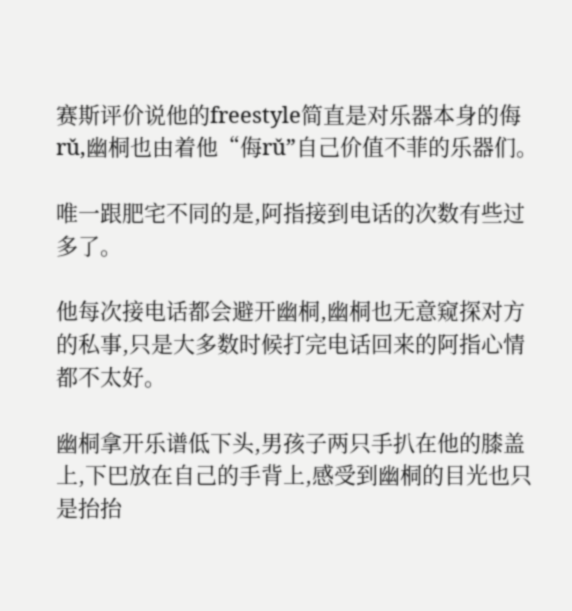赛斯评价说他的freestyle简直是对乐器本身的侮rǔ,幽桐也由着他“侮rǔ”自己价值不菲的乐器们。

唯一跟肥宅不同的是,阿指接到电话的次数有些过多了。

他每次接电话都会避开幽桐,幽桐也无意窥探对方的私事,只是大多数时候打完电话回来的阿指心情都不太好。

幽桐拿开乐谱低下头,男孩子两只手扒在他的膝盖上,下巴放在自己的手背上,感受到幽桐的目光也只是抬抬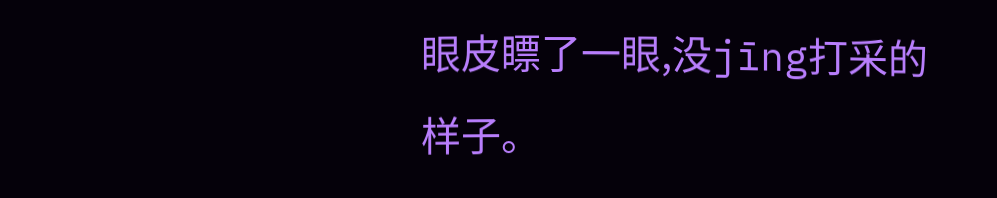眼皮瞟了一眼,没jīng打采的样子。